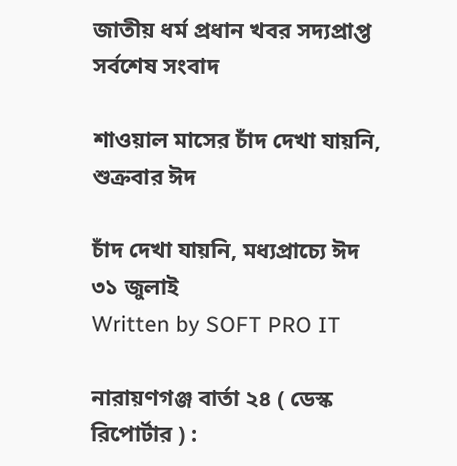জাতীয় ধর্ম প্রধান খবর সদ্যপ্রাপ্ত সর্বশেষ সংবাদ

শাওয়াল মাসের চাঁদ দেখা যায়নি, শুক্রবার ঈদ

চাঁদ দেখা যায়নি, মধ্যপ্রাচ্যে ঈদ ৩১ জুলাই
Written by SOFT PRO IT

নারায়ণগঞ্জ বার্তা ২৪ ( ডেস্ক রিপোর্টার ) :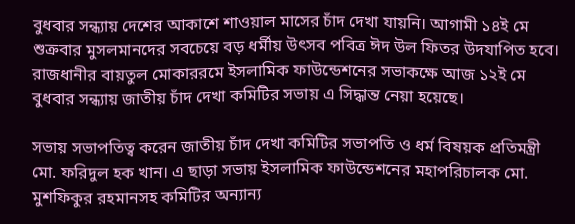বুধবার সন্ধ্যায় দেশের আকাশে শাওয়াল মাসের চাঁদ দেখা যায়নি। আগামী ১৪ই মে শুক্রবার মুসলমানদের সবচেয়ে বড় ধর্মীয় উৎসব পবিত্র ঈদ উল ফিতর উদযাপিত হবে। রাজধানীর বায়তুল মোকাররমে ইসলামিক ফাউন্ডেশনের সভাকক্ষে আজ ১২ই মে বুধবার সন্ধ্যায় জাতীয় চাঁদ দেখা কমিটির সভায় এ সিদ্ধান্ত নেয়া হয়েছে।

সভায় সভাপতিত্ব করেন জাতীয় চাঁদ দেখা কমিটির সভাপতি ও ধর্ম বিষয়ক প্রতিমন্ত্রী মো. ফরিদুল হক খান। এ ছাড়া সভায় ইসলামিক ফাউন্ডেশনের মহাপরিচালক মো. মুশফিকুর রহমানসহ কমিটির অন্যান্য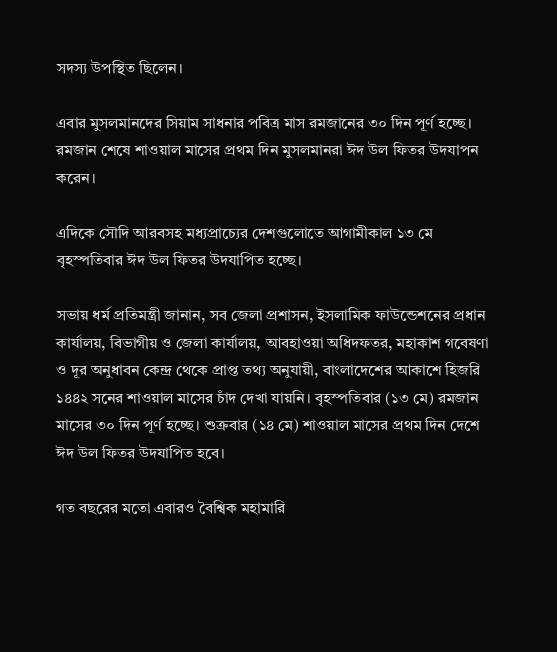সদস্য উপস্থিত ছিলেন।

এবার মুসলমানদের সিয়াম সাধনার পবিত্র মাস রমজানের ৩০ দিন পূর্ণ হচ্ছে। রমজান শেষে শাওয়াল মাসের প্রথম দিন মুসলমানরা ঈদ উল ফিতর উদযাপন করেন।

এদিকে সৌদি আরবসহ মধ্যপ্রাচ্যের দেশগুলোতে আগামীকাল ১৩ মে বৃহস্পতিবার ঈদ উল ফিতর উদযাপিত হচ্ছে।

সভায় ধর্ম প্রতিমন্ত্রী জানান, সব জেলা প্রশাসন, ইসলামিক ফাউন্ডেশনের প্রধান কার্যালয়, বিভাগীয় ও জেলা কার্যালয়, আবহাওয়া অধিদফতর, মহাকাশ গবেষণা ও দূর অনুধাবন কেন্দ্র থেকে প্রাপ্ত তথ্য অনুযায়ী, বাংলাদেশের আকাশে হিজরি ১৪৪২ সনের শাওয়াল মাসের চাঁদ দেখা যায়নি। বৃহস্পতিবার (১৩ মে) রমজান মাসের ৩০ দিন পূর্ণ হচ্ছে। শুক্রবার (১৪ মে) শাওয়াল মাসের প্রথম দিন দেশে ঈদ উল ফিতর উদযাপিত হবে।

গত বছরের মতো এবারও বৈশ্বিক মহামারি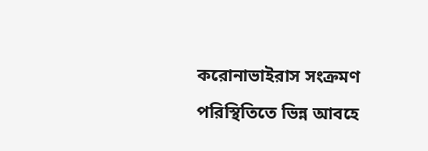করোনাভাইরাস সংক্রমণ পরিস্থিতিতে ভিন্ন আবহে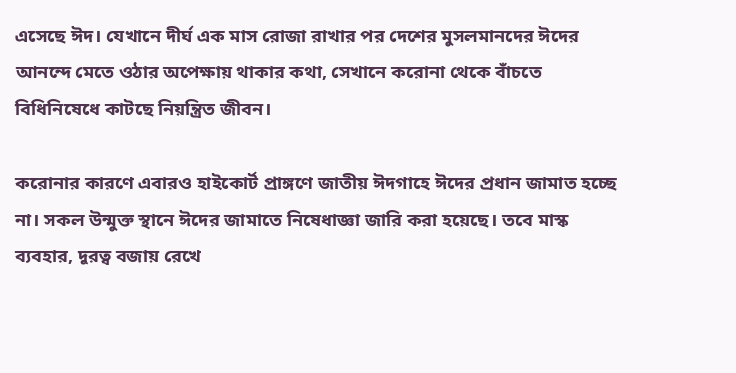এসেছে ঈদ। যেখানে দীর্ঘ এক মাস রোজা রাখার পর দেশের মুসলমানদের ঈদের আনন্দে মেতে ওঠার অপেক্ষায় থাকার কথা, সেখানে করোনা থেকে বাঁচতে বিধিনিষেধে কাটছে নিয়ন্ত্রিত জীবন।

করোনার কারণে এবারও হাইকোর্ট প্রাঙ্গণে জাতীয় ঈদগাহে ঈদের প্রধান জামাত হচ্ছে না। সকল উন্মুক্ত স্থানে ঈদের জামাতে নিষেধাজ্ঞা জারি করা হয়েছে। তবে মাস্ক ব্যবহার, দূরত্ব বজায় রেখে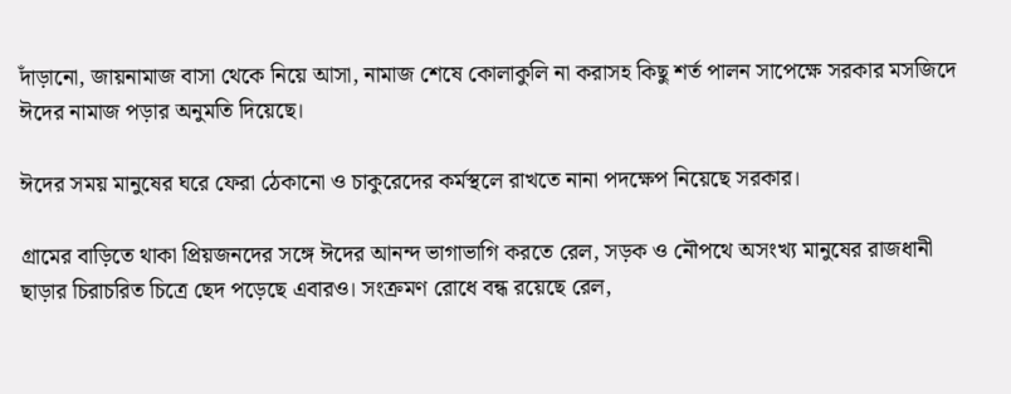দাঁড়ানো, জায়নামাজ বাসা থেকে নিয়ে আসা, নামাজ শেষে কোলাকুলি না করাসহ কিছু শর্ত পালন সাপেক্ষে সরকার মসজিদে ঈদের নামাজ পড়ার অনুমতি দিয়েছে।

ঈদের সময় মানুষের ঘরে ফেরা ঠেকানো ও চাকুরেদের কর্মস্থলে রাখতে নানা পদক্ষেপ নিয়েছে সরকার।

গ্রামের বাড়িতে থাকা প্রিয়জনদের সঙ্গে ঈদের আনন্দ ভাগাভাগি করতে রেল, সড়ক ও নৌপথে অসংখ্য মানুষের রাজধানী ছাড়ার চিরাচরিত চিত্রে ছেদ পড়েছে এবারও। সংক্রমণ রোধে বন্ধ রয়েছে রেল,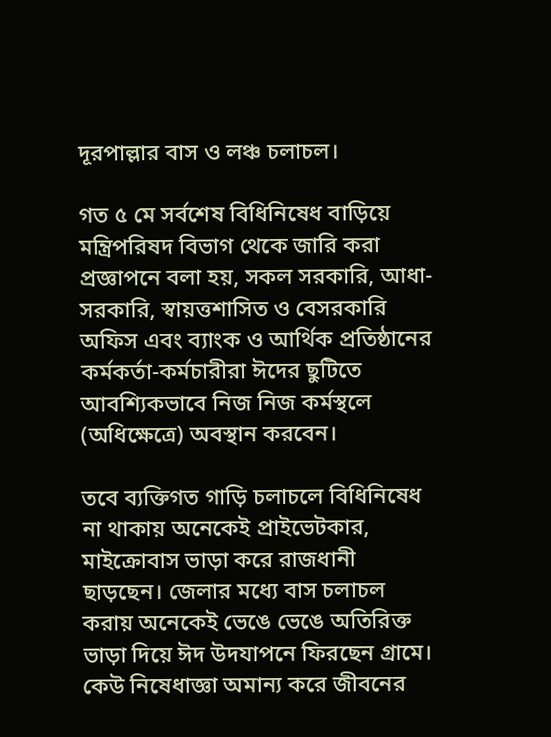দূরপাল্লার বাস ও লঞ্চ চলাচল।

গত ৫ মে সর্বশেষ বিধিনিষেধ বাড়িয়ে মন্ত্রিপরিষদ বিভাগ থেকে জারি করা প্রজ্ঞাপনে বলা হয়, সকল সরকারি, আধা-সরকারি, স্বায়ত্তশাসিত ও বেসরকারি অফিস এবং ব্যাংক ও আর্থিক প্রতিষ্ঠানের কর্মকর্তা-কর্মচারীরা ঈদের ছুটিতে আবশ্যিকভাবে নিজ নিজ কর্মস্থলে (অধিক্ষেত্রে) অবস্থান করবেন।

তবে ব্যক্তিগত গাড়ি চলাচলে বিধিনিষেধ না থাকায় অনেকেই প্রাইভেটকার, মাইক্রোবাস ভাড়া করে রাজধানী ছাড়ছেন। জেলার মধ্যে বাস চলাচল করায় অনেকেই ভেঙে ভেঙে অতিরিক্ত ভাড়া দিয়ে ঈদ উদযাপনে ফিরছেন গ্রামে। কেউ নিষেধাজ্ঞা অমান্য করে জীবনের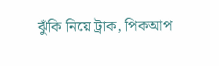ঝুঁকি নিয়ে ট্রাক, পিকআপ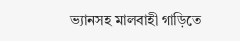ভ্যানসহ মালবাহী গাড়িতে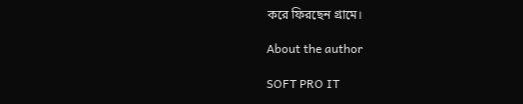করে ফিরছেন গ্রামে।

About the author

SOFT PRO IT